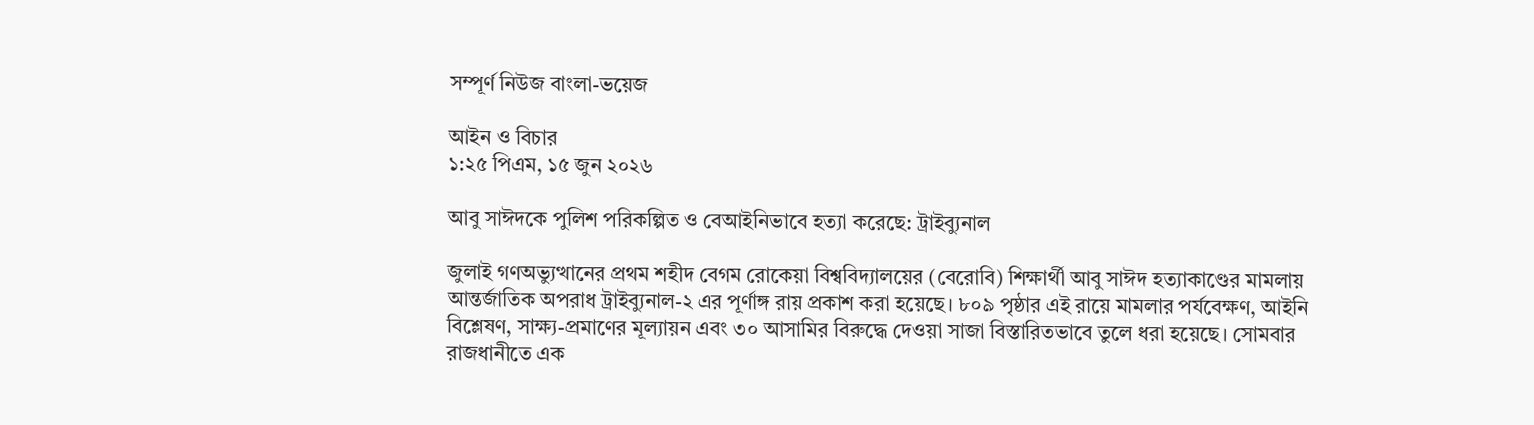সম্পূর্ণ নিউজ বাংলা-ভয়েজ

আইন ও বিচার
১:২৫ পিএম, ১৫ জুন ২০২৬

আবু সাঈদকে পুলিশ পরিকল্পিত ও বেআইনিভাবে হত্যা করেছে: ট্রাইব্যুনাল

জুলাই গণঅভ্যুত্থানের প্রথম শহীদ বেগম রোকেয়া বিশ্ববিদ্যালয়ের (বেরোবি) শিক্ষার্থী আবু সাঈদ হত্যাকাণ্ডের মামলায় আন্তর্জাতিক অপরাধ ট্রাইব্যুনাল-২ এর পূর্ণাঙ্গ রায় প্রকাশ করা হয়েছে। ৮০৯ পৃষ্ঠার এই রায়ে মামলার পর্যবেক্ষণ, আইনি বিশ্লেষণ, সাক্ষ্য-প্রমাণের মূল্যায়ন এবং ৩০ আসামির বিরুদ্ধে দেওয়া সাজা বিস্তারিতভাবে তুলে ধরা হয়েছে। সোমবার রাজধানীতে এক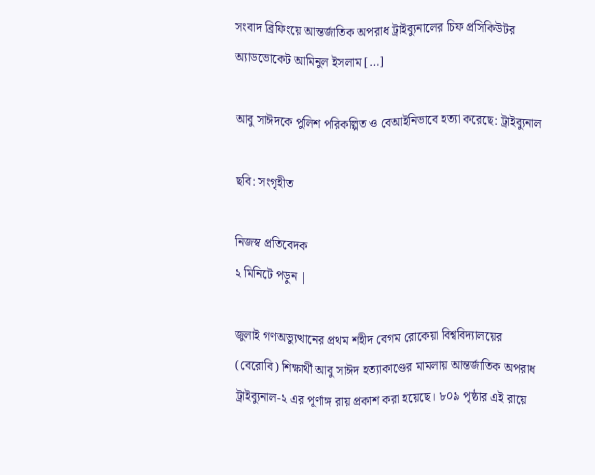সংবাদ ব্রিফিংয়ে আন্তর্জাতিক অপরাধ ট্রাইব্যুনালের চিফ প্রসিকিউটর অ্যাডভোকেট আমিনুল ইসলাম […]

আবু সাঈদকে পুলিশ পরিকল্পিত ও বেআইনিভাবে হত্যা করেছে: ট্রাইব্যুনাল

ছবি: সংগৃহীত

নিজস্ব প্রতিবেদক
২ মিনিটে পড়ুন |

জুলাই গণঅভ্যুত্থানের প্রথম শহীদ বেগম রোকেয়া বিশ্ববিদ্যালয়ের (বেরোবি) শিক্ষার্থী আবু সাঈদ হত্যাকাণ্ডের মামলায় আন্তর্জাতিক অপরাধ ট্রাইব্যুনাল-২ এর পূর্ণাঙ্গ রায় প্রকাশ করা হয়েছে। ৮০৯ পৃষ্ঠার এই রায়ে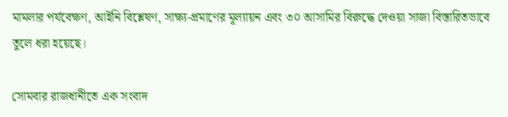মামলার পর্যবেক্ষণ, আইনি বিশ্লেষণ, সাক্ষ্য-প্রমাণের মূল্যায়ন এবং ৩০ আসামির বিরুদ্ধে দেওয়া সাজা বিস্তারিতভাবে তুলে ধরা হয়েছে।

সোমবার রাজধানীতে এক সংবাদ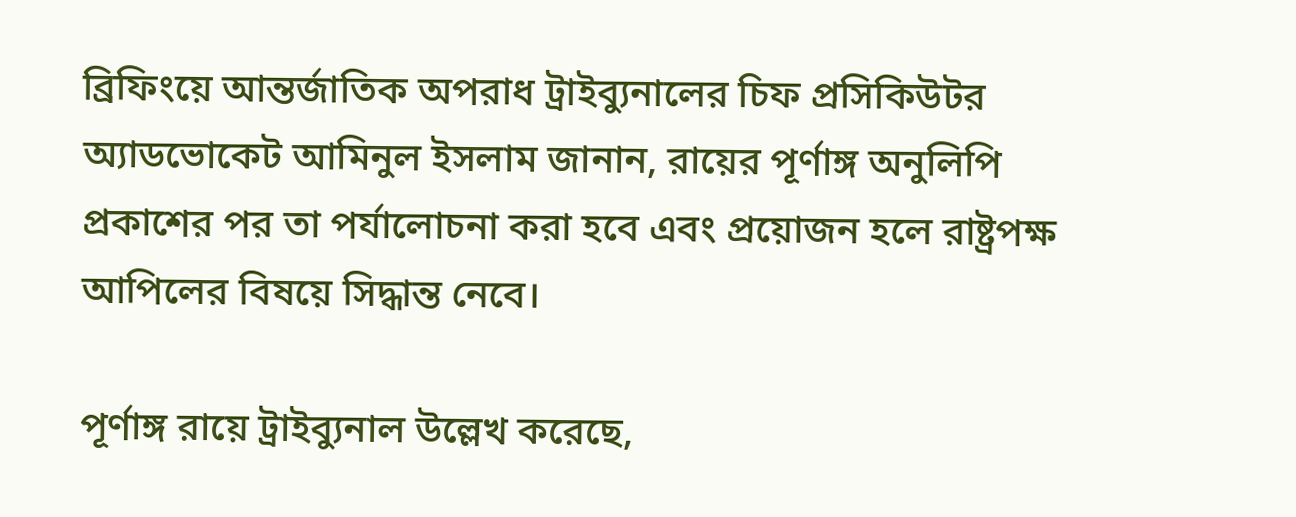ব্রিফিংয়ে আন্তর্জাতিক অপরাধ ট্রাইব্যুনালের চিফ প্রসিকিউটর অ্যাডভোকেট আমিনুল ইসলাম জানান, রায়ের পূর্ণাঙ্গ অনুলিপি প্রকাশের পর তা পর্যালোচনা করা হবে এবং প্রয়োজন হলে রাষ্ট্রপক্ষ আপিলের বিষয়ে সিদ্ধান্ত নেবে।

পূর্ণাঙ্গ রায়ে ট্রাইব্যুনাল উল্লেখ করেছে,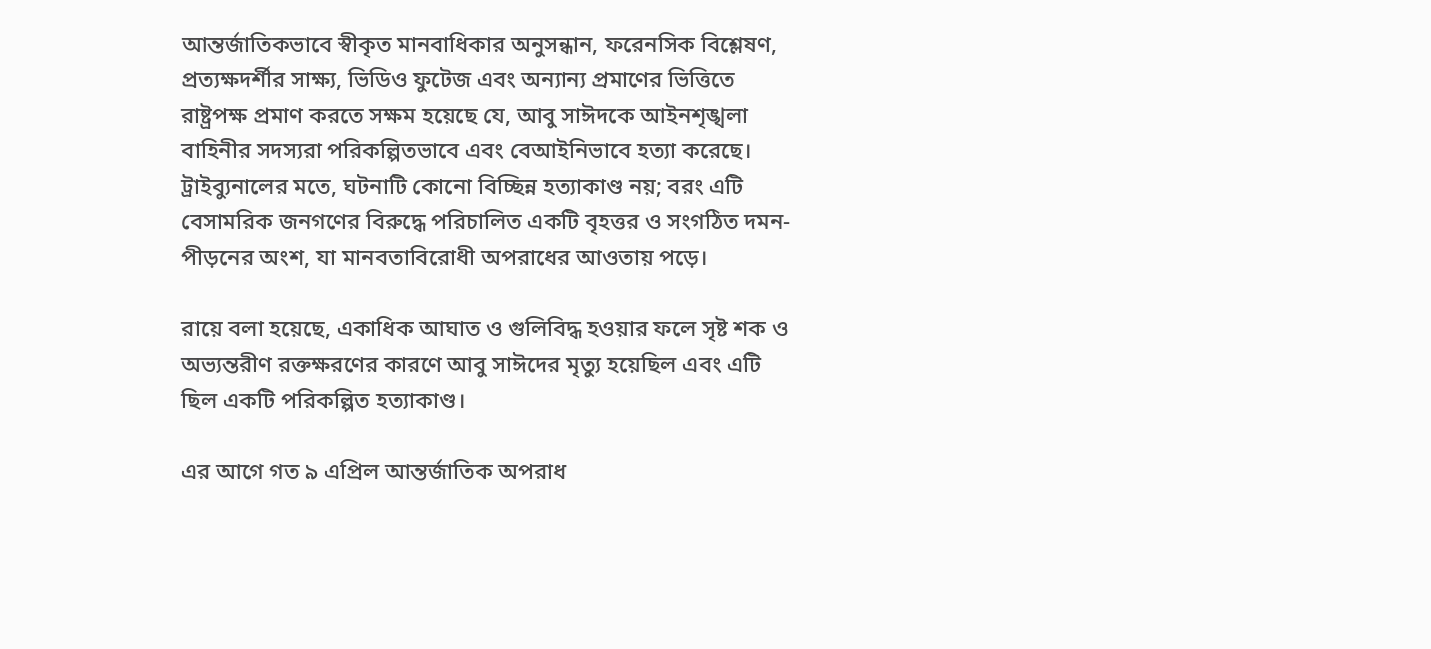আন্তর্জাতিকভাবে স্বীকৃত মানবাধিকার অনুসন্ধান, ফরেনসিক বিশ্লেষণ, প্রত্যক্ষদর্শীর সাক্ষ্য, ভিডিও ফুটেজ এবং অন্যান্য প্রমাণের ভিত্তিতে রাষ্ট্রপক্ষ প্রমাণ করতে সক্ষম হয়েছে যে, আবু সাঈদকে আইনশৃঙ্খলা বাহিনীর সদস্যরা পরিকল্পিতভাবে এবং বেআইনিভাবে হত্যা করেছে। ট্রাইব্যুনালের মতে, ঘটনাটি কোনো বিচ্ছিন্ন হত্যাকাণ্ড নয়; বরং এটি বেসামরিক জনগণের বিরুদ্ধে পরিচালিত একটি বৃহত্তর ও সংগঠিত দমন-পীড়নের অংশ, যা মানবতাবিরোধী অপরাধের আওতায় পড়ে।

রায়ে বলা হয়েছে, একাধিক আঘাত ও গুলিবিদ্ধ হওয়ার ফলে সৃষ্ট শক ও অভ্যন্তরীণ রক্তক্ষরণের কারণে আবু সাঈদের মৃত্যু হয়েছিল এবং এটি ছিল একটি পরিকল্পিত হত্যাকাণ্ড।

এর আগে গত ৯ এপ্রিল আন্তর্জাতিক অপরাধ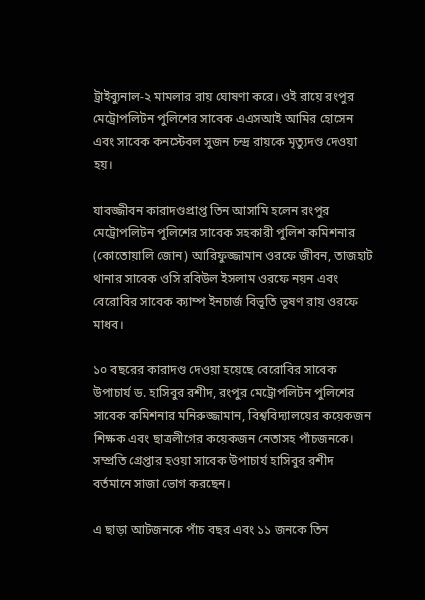ট্রাইব্যুনাল-২ মামলার রায় ঘোষণা করে। ওই রায়ে রংপুর মেট্রোপলিটন পুলিশের সাবেক এএসআই আমির হোসেন এবং সাবেক কনস্টেবল সুজন চন্দ্র রায়কে মৃত্যুদণ্ড দেওয়া হয়।

যাবজ্জীবন কারাদণ্ডপ্রাপ্ত তিন আসামি হলেন রংপুর মেট্রোপলিটন পুলিশের সাবেক সহকারী পুলিশ কমিশনার (কোতোয়ালি জোন) আরিফুজ্জামান ওরফে জীবন, তাজহাট থানার সাবেক ওসি রবিউল ইসলাম ওরফে নয়ন এবং বেরোবির সাবেক ক্যাম্প ইনচার্জ বিভূতি ভূষণ রায় ওরফে মাধব।

১০ বছরের কারাদণ্ড দেওয়া হয়েছে বেরোবির সাবেক উপাচার্য ড. হাসিবুর রশীদ, রংপুর মেট্রোপলিটন পুলিশের সাবেক কমিশনার মনিরুজ্জামান, বিশ্ববিদ্যালয়ের কয়েকজন শিক্ষক এবং ছাত্রলীগের কয়েকজন নেতাসহ পাঁচজনকে। সম্প্রতি গ্রেপ্তার হওয়া সাবেক উপাচার্য হাসিবুর রশীদ বর্তমানে সাজা ভোগ করছেন।

এ ছাড়া আটজনকে পাঁচ বছর এবং ১১ জনকে তিন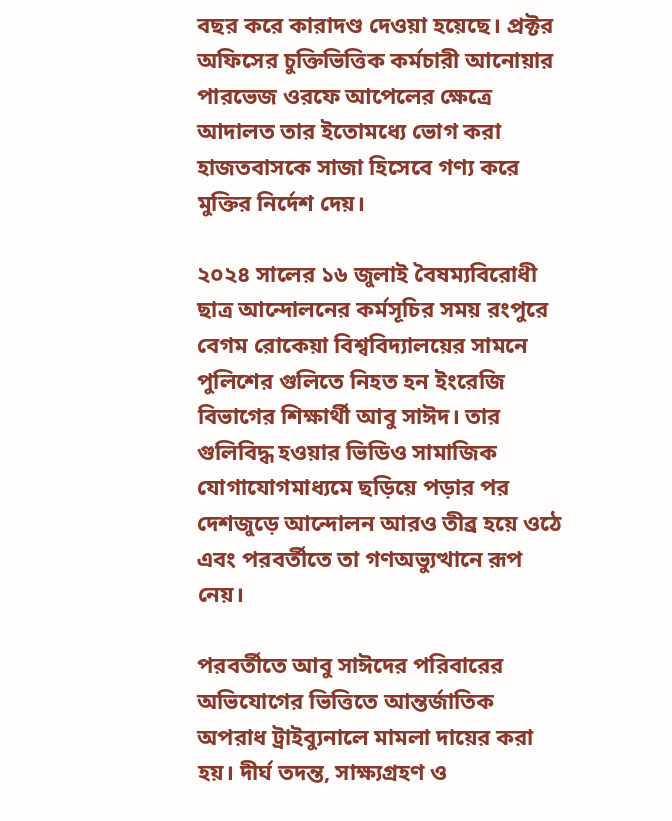বছর করে কারাদণ্ড দেওয়া হয়েছে। প্রক্টর অফিসের চুক্তিভিত্তিক কর্মচারী আনোয়ার পারভেজ ওরফে আপেলের ক্ষেত্রে আদালত তার ইতোমধ্যে ভোগ করা হাজতবাসকে সাজা হিসেবে গণ্য করে মুক্তির নির্দেশ দেয়।

২০২৪ সালের ১৬ জুলাই বৈষম্যবিরোধী ছাত্র আন্দোলনের কর্মসূচির সময় রংপুরে বেগম রোকেয়া বিশ্ববিদ্যালয়ের সামনে পুলিশের গুলিতে নিহত হন ইংরেজি বিভাগের শিক্ষার্থী আবু সাঈদ। তার গুলিবিদ্ধ হওয়ার ভিডিও সামাজিক যোগাযোগমাধ্যমে ছড়িয়ে পড়ার পর দেশজুড়ে আন্দোলন আরও তীব্র হয়ে ওঠে এবং পরবর্তীতে তা গণঅভ্যুত্থানে রূপ নেয়।

পরবর্তীতে আবু সাঈদের পরিবারের অভিযোগের ভিত্তিতে আন্তর্জাতিক অপরাধ ট্রাইব্যুনালে মামলা দায়ের করা হয়। দীর্ঘ তদন্ত, সাক্ষ্যগ্রহণ ও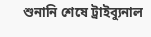শুনানি শেষে ট্রাইব্যুনাল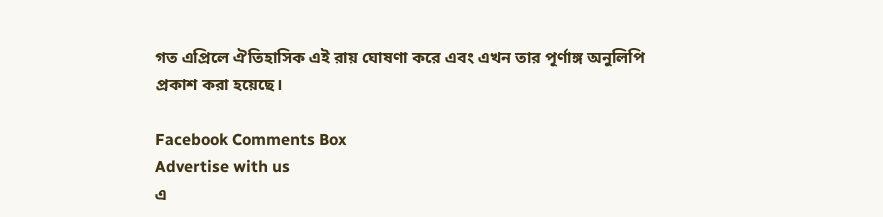গত এপ্রিলে ঐতিহাসিক এই রায় ঘোষণা করে এবং এখন তার পূর্ণাঙ্গ অনুলিপি প্রকাশ করা হয়েছে।

Facebook Comments Box
Advertise with us
এ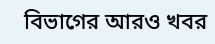বিভাগের আরও খবর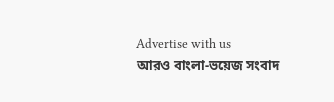Advertise with us
আরও বাংলা-ভয়েজ সংবাদ